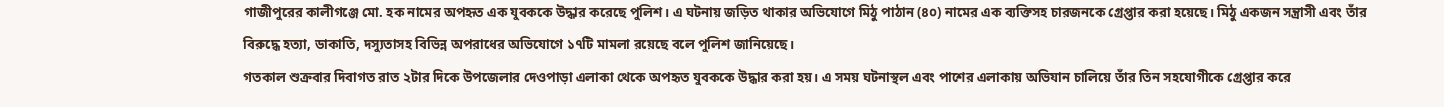গাজীপুরের কালীগঞ্জে মো. হক নামের অপহৃত এক যুবককে উদ্ধার করেছে পুলিশ। এ ঘটনায় জড়িত থাকার অভিযোগে মিঠু পাঠান (৪০) নামের এক ব্যক্তিসহ চারজনকে গ্রেপ্তার করা হয়েছে। মিঠু একজন সন্ত্রাসী এবং তাঁর বিরুদ্ধে হত্যা, ডাকাতি, দস্যুতাসহ বিভিন্ন অপরাধের অভিযোগে ১৭টি মামলা রয়েছে বলে পুলিশ জানিয়েছে।
গতকাল শুক্রবার দিবাগত রাত ২টার দিকে উপজেলার দেওপাড়া এলাকা থেকে অপহৃত যুবককে উদ্ধার করা হয়। এ সময় ঘটনাস্থল এবং পাশের এলাকায় অভিযান চালিয়ে তাঁর তিন সহযোগীকে গ্রেপ্তার করে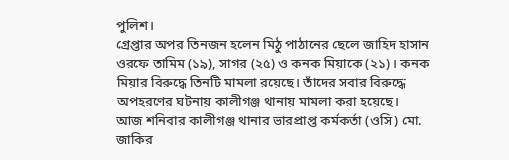পুলিশ।
গ্রেপ্তার অপর তিনজন হলেন মিঠু পাঠানের ছেলে জাহিদ হাসান ওরফে তামিম (১৯), সাগর (২৫) ও কনক মিয়াকে (২১)। কনক মিয়ার বিরুদ্ধে তিনটি মামলা রয়েছে। তাঁদের সবার বিরুদ্ধে অপহরণের ঘটনায় কালীগঞ্জ থানায় মামলা করা হয়েছে।
আজ শনিবার কালীগঞ্জ থানার ভারপ্রাপ্ত কর্মকর্তা (ওসি) মো. জাকির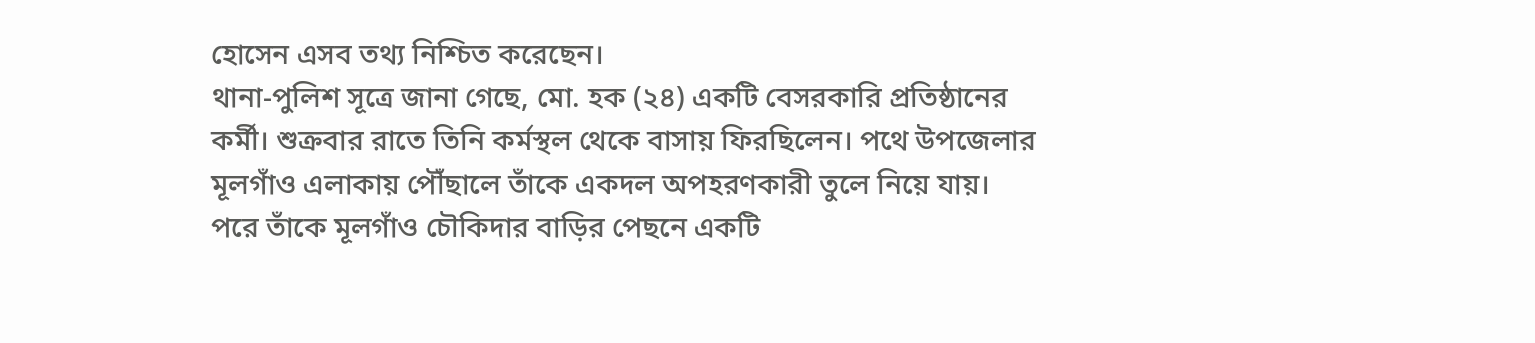হোসেন এসব তথ্য নিশ্চিত করেছেন।
থানা-পুলিশ সূত্রে জানা গেছে, মো. হক (২৪) একটি বেসরকারি প্রতিষ্ঠানের কর্মী। শুক্রবার রাতে তিনি কর্মস্থল থেকে বাসায় ফিরছিলেন। পথে উপজেলার মূলগাঁও এলাকায় পৌঁছালে তাঁকে একদল অপহরণকারী তুলে নিয়ে যায়। পরে তাঁকে মূলগাঁও চৌকিদার বাড়ির পেছনে একটি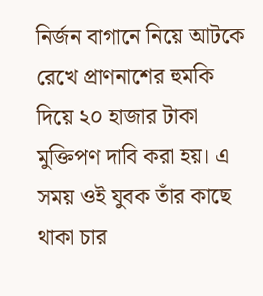নির্জন বাগানে নিয়ে আটকে রেখে প্রাণনাশের হুমকি দিয়ে ২০ হাজার টাকা মুক্তিপণ দাবি করা হয়। এ সময় ওই যুবক তাঁর কাছে থাকা চার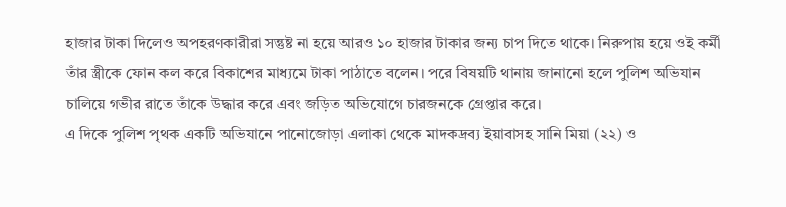হাজার টাকা দিলেও অপহরণকারীরা সন্তুষ্ট না হয়ে আরও ১০ হাজার টাকার জন্য চাপ দিতে থাকে। নিরুপায় হয়ে ওই কর্মী তাঁর স্ত্রীকে ফোন কল করে বিকাশের মাধ্যমে টাকা পাঠাতে বলেন। পরে বিষয়টি থানায় জানানো হলে পুলিশ অভিযান চালিয়ে গভীর রাতে তাঁকে উদ্ধার করে এবং জড়িত অভিযোগে চারজনকে গ্রেপ্তার করে।
এ দিকে পুলিশ পৃথক একটি অভিযানে পানোজোড়া এলাকা থেকে মাদকদ্রব্য ইয়াবাসহ সানি মিয়া (২২) ও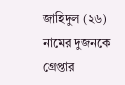জাহিদুল (২৬) নামের দুজনকে গ্রেপ্তার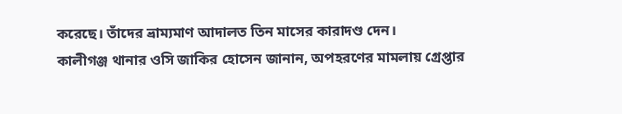করেছে। তাঁদের ভ্রাম্যমাণ আদালত তিন মাসের কারাদণ্ড দেন।
কালীগঞ্জ থানার ওসি জাকির হোসেন জানান, অপহরণের মামলায় গ্রেপ্তার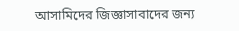আসামিদের জিজ্ঞাসাবাদের জন্য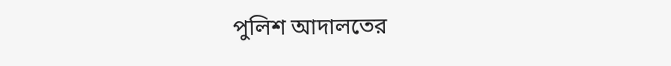পুলিশ আদালতের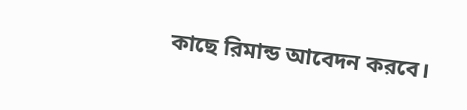কাছে রিমান্ড আবেদন করবে।